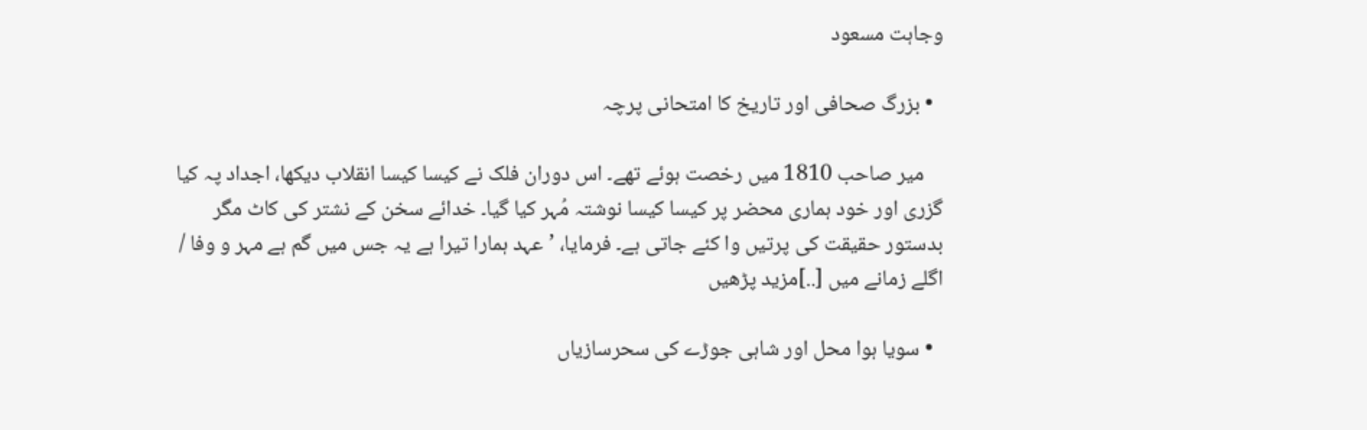وجاہت مسعود

  • بزرگ صحافی اور تاریخ کا امتحانی پرچہ

    میر صاحب 1810 میں رخصت ہوئے تھے۔ اس دوران فلک نے کیسا کیسا انقلاب دیکھا، اجداد پہ کیا گزری اور خود ہماری محضر پر کیسا کیسا نوشتہ مُہر کیا گیا۔ خدائے سخن کے نشتر کی کاٹ مگر بدستور حقیقت کی پرتیں وا کئے جاتی ہے۔ فرمایا، ’عہد ہمارا تیرا ہے یہ جس میں گم ہے مہر و وفا / اگلے زمانے میں [..]مزید پڑھیں

  • سویا ہوا محل اور شاہی جوڑے کی سحرسازیاں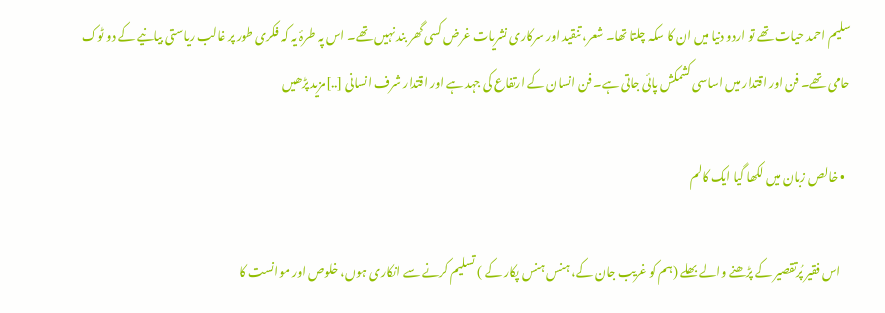سلیم احمد حیات تھے تو اردو دنیا میں ان کا سکہ چلتا تھا۔ شعر، تنقید اور سرکاری نشریات غرض کسی گھر بند نہیں تھے۔ اس پہ طرۂ یہ کہ فکری طور پر غالب ریاستی بیانیے کے دو ٹوک حامی تھے۔ فن اور اقتدار میں اساسی کشمکش پائی جاتی ہے۔ فن انسان کے ارتفاع کی جہد ہے اور اقتدار شرف انسانی [..]مزید پڑھیں

  • خالص زبان میں لکھا گیا ایک کالم

    اس فقیر پُرتقصیر کے پڑھنے والے بھلے (ہم کو غریب جان کے، ہنس ہنس پکار کے ) تسلیم کرنے سے انکاری ہوں، خلوص اور موانست کا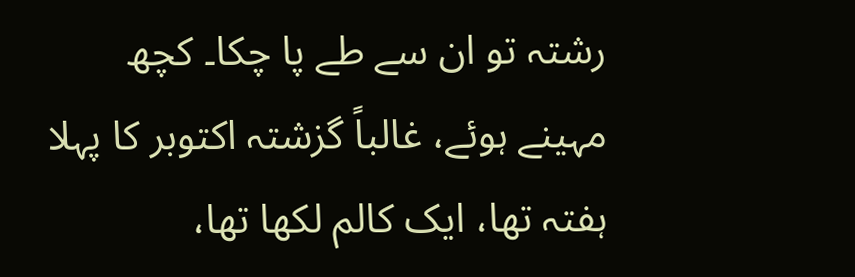رشتہ تو ان سے طے پا چکا۔ کچھ مہینے ہوئے، غالباً گزشتہ اکتوبر کا پہلا ہفتہ تھا، ایک کالم لکھا تھا،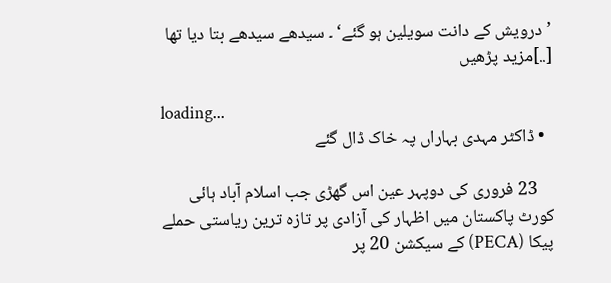’درویش کے دانت سویلین ہو گئے‘ ۔ سیدھے سیدھے بتا دیا تھا [..]مزید پڑھیں

loading...
  • ڈاکٹر مہدی بہاراں پہ خاک ڈال گئے

    23 فروری کی دوپہر عین اس گھڑی جب اسلام آباد ہائی کورٹ پاکستان میں اظہار کی آزادی پر تازہ ترین ریاستی حملے پیکا (PECA) کے سیکشن 20 پر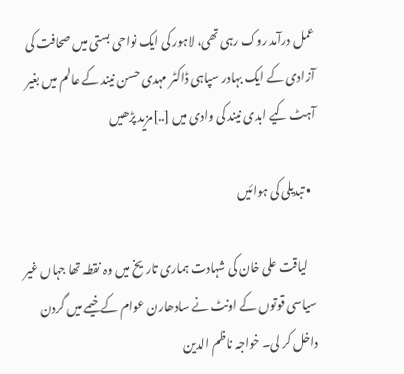عمل درآمد روک رہی تھی، لاہور کی ایک نواحی بستی میں صحافت کی آزادی کے ایک بہادر سپاہی ڈاکٹر مہدی حسن نیند کے عالم میں بغیر آہٹ کیے ابدی نیند کی وادی میں [..]مزید پڑھیں

  • تبدیلی کی ہوائیں

    لیاقت علی خان کی شہادت ہماری تاریخ میں وہ نقطہ تھا جہاں غیر سیاسی قوتوں کے اونٹ نے سادھارن عوام کے خیمے میں گردن داخل کر لی۔ خواجہ ناظم الدین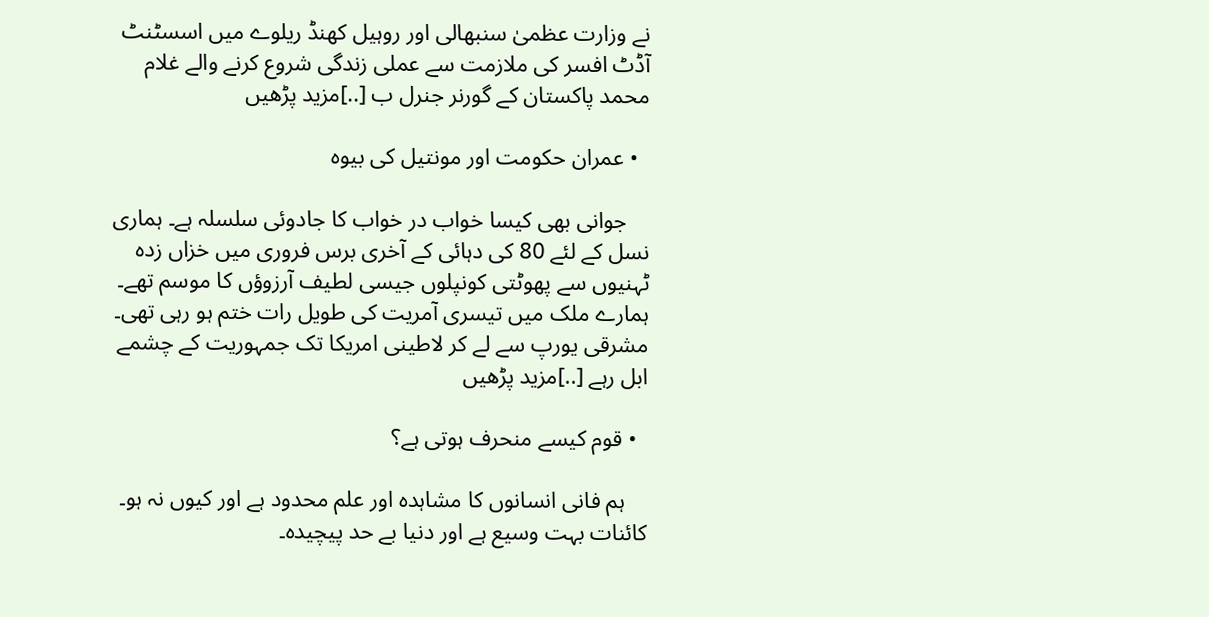نے وزارت عظمیٰ سنبھالی اور روہیل کھنڈ ریلوے میں اسسٹنٹ آڈٹ افسر کی ملازمت سے عملی زندگی شروع کرنے والے غلام محمد پاکستان کے گورنر جنرل ب [..]مزید پڑھیں

  • عمران حکومت اور مونتیل کی بیوہ

    جوانی بھی کیسا خواب در خواب کا جادوئی سلسلہ ہے۔ ہماری نسل کے لئے 80 کی دہائی کے آخری برس فروری میں خزاں زدہ ٹہنیوں سے پھوٹتی کونپلوں جیسی لطیف آرزوؤں کا موسم تھے۔ ہمارے ملک میں تیسری آمریت کی طویل رات ختم ہو رہی تھی۔ مشرقی یورپ سے لے کر لاطینی امریکا تک جمہوریت کے چشمے ابل رہے [..]مزید پڑھیں

  • قوم کیسے منحرف ہوتی ہے؟

    ہم فانی انسانوں کا مشاہدہ اور علم محدود ہے اور کیوں نہ ہو۔ کائنات بہت وسیع ہے اور دنیا بے حد پیچیدہ۔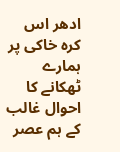ادھر اس کرہ خاکی پر ہمارے ٹھکانے کا احوال غالب کے ہم عصر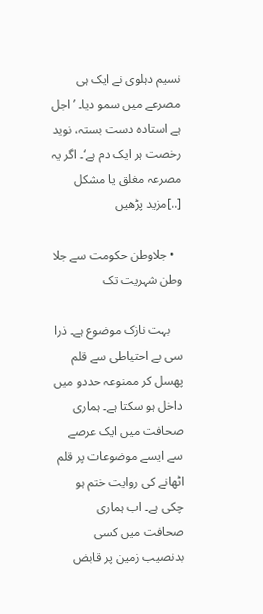نسیم دہلوی نے ایک ہی مصرعے میں سمو دیا۔ ’اجل ہے استادہ دست بستہ، نوید رخصت ہر ایک دم ہے‘۔ اگر یہ مصرعہ مغلق یا مشکل [..]مزید پڑھیں

  • جلاوطن حکومت سے جلا وطن شہریت تک

    بہت نازک موضوع ہے۔ ذرا سی بے احتیاطی سے قلم پھسل کر ممنوعہ حددو میں داخل ہو سکتا ہے۔ ہماری صحافت میں ایک عرصے سے ایسے موضوعات پر قلم اٹھانے کی روایت ختم ہو چکی ہے۔ اب ہماری صحافت میں کسی بدنصیب زمین پر قابض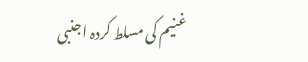غنیم کی مسلط کردہ اجنبی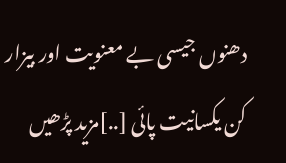دھنوں جیسی بے معنویت اور بیزار کن یکسانیت پائی [..]مزید پڑھیں